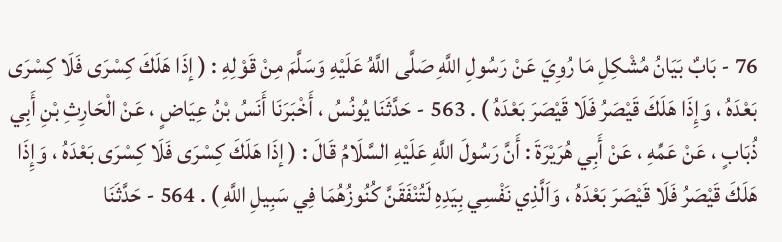76 - بَابٌ بَيَانُ مُشْكِلِ مَا رُوِيَ عَنْ رَسُولِ اللَّهِ صَلَّى اللَّهُ عَلَيْهِ وَسَلَّمَ مِنْ قَوْلِهِ : ( إذَا هَلَكَ كِسْرَى فَلَا كِسْرَى بَعْدَهُ ، وَإِذَا هَلَكَ قَيْصَرُ فَلَا قَيْصَرَ بَعْدَهُ ) . 563 - حَدَّثَنَا يُونُسُ ، أَخْبَرَنَا أَنَسُ بْنُ عِيَاضٍ ، عَنْ الْحَارِثِ بْنِ أَبِي ذُبَابٍ ، عَنْ عَمِّهِ ، عَنْ أَبِي هُرَيْرَةَ : أَنَّ رَسُولَ اللَّهِ عَلَيْهِ السَّلَامُ قَالَ : ( إذَا هَلَكَ كِسْرَى فَلَا كِسْرَى بَعْدَهُ ، وَإِذَا هَلَكَ قَيْصَرُ فَلَا قَيْصَرَ بَعْدَهُ ، وَاَلَّذِي نَفْسِي بِيَدِهِ لَتُنْفَقَنَّ كُنُوزُهُمَا فِي سَبِيلِ اللَّهِ ) . 564 - حَدَّثَنَا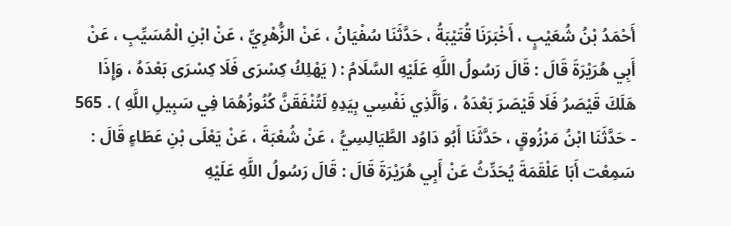أَحْمَدُ بْنُ شُعَيْبٍ ، أَخْبَرَنَا قُتَيْبَةُ ، حَدَّثَنَا سُفْيَانُ ، عَنْ الزُّهْرِيِّ ، عَنْ ابْنِ الْمُسَيِّبِ ، عَنْ أَبِي هُرَيْرَةَ قَالَ : قَالَ رَسُولُ اللَّهِ عَلَيْهِ السَّلَامُ : ( يَهْلِكُ كِسْرَى فَلَا كِسْرَى بَعْدَهُ ، وَإِذَا هَلَكَ قَيْصَرُ فَلَا قَيْصَرَ بَعْدَهُ ، وَاَلَّذِي نَفْسِي بِيَدِهِ لَتُنْفَقَنَّ كُنُوزُهُمَا فِي سَبِيلِ اللَّهِ ) . 565 - حَدَّثَنَا ابْنُ مَرْزُوقٍ ، حَدَّثَنَا أَبُو دَاوُد الطَّيَالِسِيُّ ، عَنْ شُعْبَةَ ، عَنْ يَعْلَى بْنِ عَطَاءٍ قَالَ : سَمِعْت أَبَا عَلْقَمَةَ يُحَدِّثُ عَنْ أَبِي هُرَيْرَةَ قَالَ : قَالَ رَسُولُ اللَّهِ عَلَيْهِ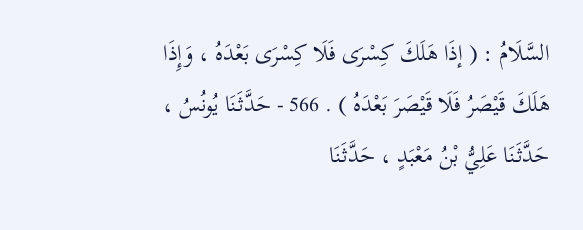السَّلَامُ : ( إذَا هَلَكَ كِسْرَى فَلَا كِسْرَى بَعْدَهُ ، وَإِذَا هَلَكَ قَيْصَرُ فَلَا قَيْصَرَ بَعْدَهُ ) . 566 - حَدَّثَنَا يُونُسُ ، حَدَّثَنَا عَلِيُّ بْنُ مَعْبَدٍ ، حَدَّثَنَا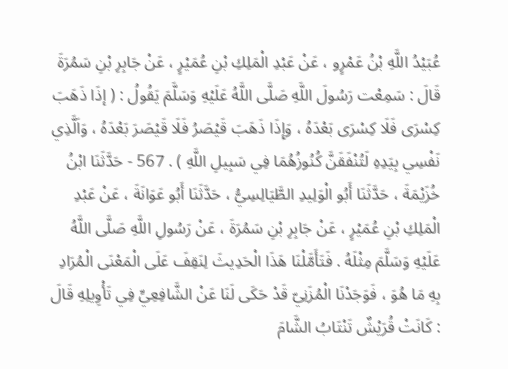عُبَيْدُ اللَّهِ بْنُ عَمْرٍو ، عَنْ عَبْدِ الْمَلِكِ بْنِ عُمَيْرٍ ، عَنْ جَابِرِ بْنِ سَمُرَةَ قَالَ : سَمِعْت رَسُولَ اللَّهِ صَلَّى اللَّهُ عَلَيْهِ وَسَلَّمَ يَقُولُ : ( إذَا ذَهَبَ كِسْرَى فَلَا كِسْرَى بَعْدَهُ ، وَإِذَا ذَهَبَ قَيْصَرُ فَلَا قَيْصَرَ بَعْدَهُ ، وَاَلَّذِي نَفْسِي بِيَدِهِ لَتُنْفَقَنَّ كُنُوزُهُمَا فِي سَبِيلِ اللَّهِ ) . 567 - حَدَّثَنَا ابْنُ خُزَيْمَةَ ، حَدَّثَنَا أَبُو الْوَلِيدِ الطَّيَالِسِيُّ ، حَدَّثَنَا أَبُو عَوَانَةَ ، عَنْ عَبْدِ الْمَلِكِ بْنِ عُمَيْرٍ ، عَنْ جَابِرِ بْنِ سَمُرَةَ ، عَنْ رَسُولِ اللَّهِ صَلَّى اللَّهُ عَلَيْهِ وَسَلَّمَ مِثْلَهُ . فَتَأَمَّلْنَا هَذَا الْحَدِيثَ لِنَقِفَ عَلَى الْمَعْنَى الْمُرَادِ بِهِ مَا هُوَ ، فَوَجَدْنَا الْمُزَنِيّ قَدْ حَكَى لَنَا عَنْ الشَّافِعِيِّ فِي تَأْوِيلِهِ قَالَ : كَانَتْ قُرَيْشٌ تَنْتَابُ الشَّامَ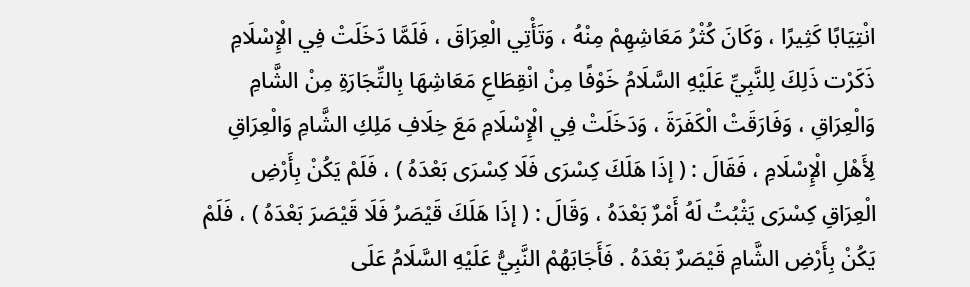انْتِيَابًا كَثِيرًا ، وَكَانَ كُثْرُ مَعَاشِهِمْ مِنْهُ ، وَتَأْتِي الْعِرَاقَ ، فَلَمَّا دَخَلَتْ فِي الْإِسْلَامِ ذَكَرْت ذَلِكَ لِلنَّبِيِّ عَلَيْهِ السَّلَامُ خَوْفًا مِنْ انْقِطَاعِ مَعَاشِهَا بِالتِّجَارَةِ مِنْ الشَّامِ وَالْعِرَاقِ ، وَفَارَقَتْ الْكَفَرَةَ ، وَدَخَلَتْ فِي الْإِسْلَامِ مَعَ خِلَافِ مَلِكِ الشَّامِ وَالْعِرَاقِ لِأَهْلِ الْإِسْلَامِ ، فَقَالَ : ( إذَا هَلَكَ كِسْرَى فَلَا كِسْرَى بَعْدَهُ ) ، فَلَمْ يَكُنْ بِأَرْضِ الْعِرَاقِ كِسْرَى يَثْبُتُ لَهُ أَمْرٌ بَعْدَهُ ، وَقَالَ : ( إذَا هَلَكَ قَيْصَرُ فَلَا قَيْصَرَ بَعْدَهُ ) ، فَلَمْ يَكُنْ بِأَرْضِ الشَّامِ قَيْصَرٌ بَعْدَهُ . فَأَجَابَهُمْ النَّبِيُّ عَلَيْهِ السَّلَامُ عَلَى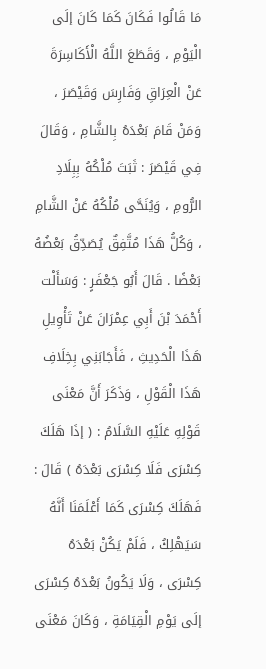مَا قَالُوا فَكَانَ كَمَا كَانَ إلَى الْيَوْمِ ، وَقَطَعَ اللَّهُ الْأَكَاسِرَةَ عَنْ الْعِرَاقِ وَفَارِسَ وَقَيْصَرَ ، وَمَنْ قَامَ بَعْدَهُ بِالشَّامِ ، وَقَالَ فِي قَيْصَرَ : ثَبَتَ مُلْكُهُ بِبِلَادِ الرُّومِ ، وَيُنَحَّى مُلْكُهُ عَنْ الشَّامِ ، وَكُلُّ هَذَا مُتَّفِقٌ يُصَدِّقُ بَعْضُهُ بَعْضًا . قَالَ أَبُو جَعْفَرٍ : وَسَأَلْت أَحْمَدَ بْنَ أَبِي عِمْرَانَ عَنْ تَأْوِيلِ هَذَا الْحَدِيثِ ، فَأَجَابَنِي بِخِلَافِ هَذَا الْقَوْلِ ، وَذَكَرَ أَنَّ مَعْنَى قَوْلِهِ عَلَيْهِ السَّلَامُ : ( إذَا هَلَكَ كِسْرَى فَلَا كِسْرَى بَعْدَهُ ) قَالَ : فَهَلَكَ كِسْرَى كَمَا أَعْلَمَنَا أَنَّهُ سَيَهْلِكُ ، فَلَمْ يَكُنْ بَعْدَهُ كِسْرَى ، وَلَا يَكُونُ بَعْدَهُ كِسْرَى إلَى يَوْمِ الْقِيَامَةِ ، وَكَانَ مَعْنَى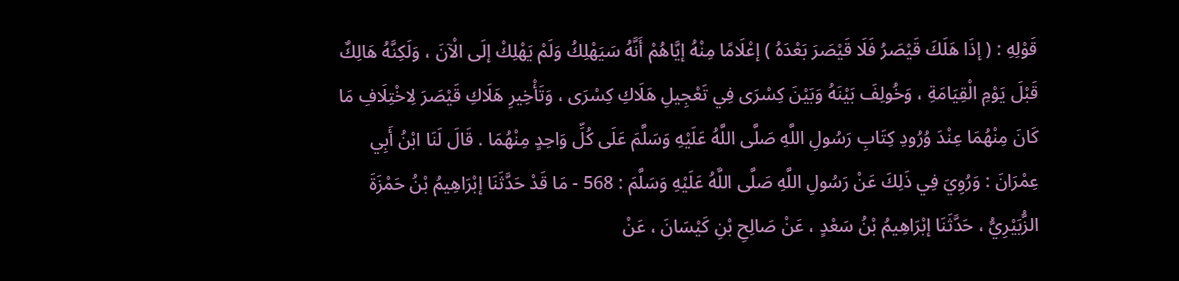قَوْلِهِ : ( إذَا هَلَكَ قَيْصَرُ فَلَا قَيْصَرَ بَعْدَهُ ) إعْلَامًا مِنْهُ إيَّاهُمْ أَنَّهُ سَيَهْلِكُ وَلَمْ يَهْلِكْ إلَى الْآنَ ، وَلَكِنَّهُ هَالِكٌ قَبْلَ يَوْمِ الْقِيَامَةِ ، وَخُولِفَ بَيْنَهُ وَبَيْنَ كِسْرَى فِي تَعْجِيلِ هَلَاكِ كِسْرَى ، وَتَأْخِيرِ هَلَاكِ قَيْصَرَ لِاخْتِلَافِ مَا كَانَ مِنْهُمَا عِنْدَ وُرُودِ كِتَابِ رَسُولِ اللَّهِ صَلَّى اللَّهُ عَلَيْهِ وَسَلَّمَ عَلَى كُلِّ وَاحِدٍ مِنْهُمَا . قَالَ لَنَا ابْنُ أَبِي عِمْرَانَ : وَرُوِيَ فِي ذَلِكَ عَنْ رَسُولِ اللَّهِ صَلَّى اللَّهُ عَلَيْهِ وَسَلَّمَ : 568 - مَا قَدْ حَدَّثَنَا إبْرَاهِيمُ بْنُ حَمْزَةَ الزُّبَيْرِيُّ ، حَدَّثَنَا إبْرَاهِيمُ بْنُ سَعْدٍ ، عَنْ صَالِحِ بْنِ كَيْسَانَ ، عَنْ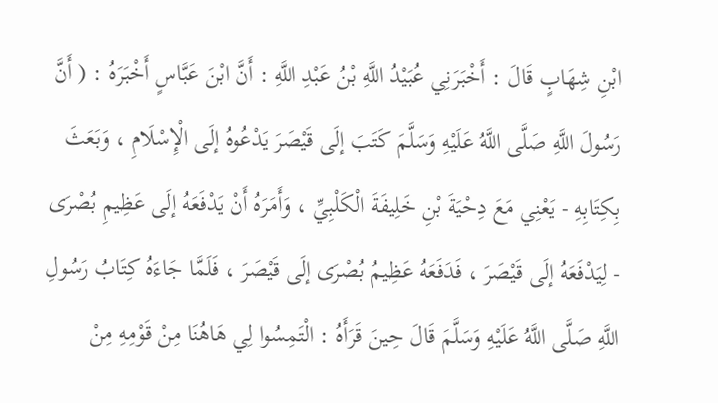ابْنِ شِهَابٍ قَالَ : أَخْبَرَنِي عُبَيْدُ اللَّهِ بْنُ عَبْدِ اللَّهِ : أَنَّ ابْنَ عَبَّاسٍ أَخْبَرَهُ : ( أَنَّ رَسُولَ اللَّهِ صَلَّى اللَّهُ عَلَيْهِ وَسَلَّمَ كَتَبَ إلَى قَيْصَرَ يَدْعُوهُ إلَى الْإِسْلَامِ ، وَبَعَثَ بِكِتَابِهِ - يَعْنِي مَعَ دِحْيَةَ بْنِ خَلِيفَةَ الْكَلْبِيِّ ، وَأَمَرَهُ أَنْ يَدْفَعَهُ إلَى عَظِيمِ بُصْرَى - لِيَدْفَعَهُ إلَى قَيْصَرَ ، فَدَفَعَهُ عَظِيمُ بُصْرَى إلَى قَيْصَرَ ، فَلَمَّا جَاءَهُ كِتَابُ رَسُولِ اللَّهِ صَلَّى اللَّهُ عَلَيْهِ وَسَلَّمَ قَالَ حِينَ قَرَأَهُ : الْتَمِسُوا لِي هَاهُنَا مِنْ قَوْمِهِ مِنْ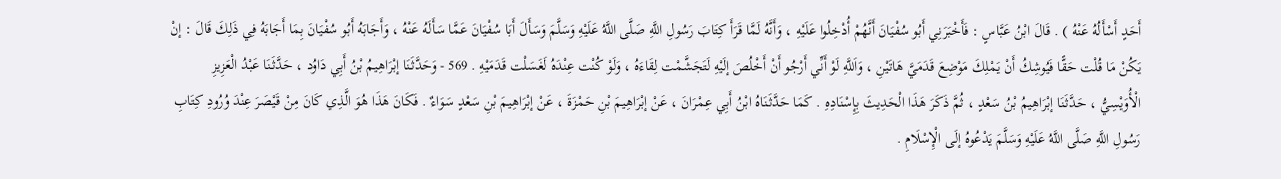أَحَدٍ أَسْأَلُهُ عَنْهُ ) . قَالَ ابْنُ عَبَّاسٍ : فَأَخْبَرَنِي أَبُو سُفْيَانَ أَنَّهُمْ أُدْخِلُوا عَلَيْهِ ، وَأَنَّهُ لَمَّا قَرَأَ كِتَابَ رَسُولِ اللَّهِ صَلَّى اللَّهُ عَلَيْهِ وَسَلَّمَ وَسَأَلَ أَبَا سُفْيَانَ عَمَّا سَأَلَهُ عَنْهُ ، وَأَجَابَهُ أَبُو سُفْيَانَ بِمَا أَجَابَهُ فِي ذَلِكَ قَالَ : إنْ يَكُنْ مَا قُلْت حَقًّا فَيُوشِكُ أَنْ يَمْلِكَ مَوْضِعَ قَدَمَيَّ هَاتَيْنِ ، وَاَللَّهِ لَوْ أَنِّي أَرْجُو أَنْ أَخْلُصَ إلَيْهِ لَتَجَشَّمْت لِقَاءَهُ ، وَلَوْ كُنْت عِنْدَهُ لَغَسَلْت قَدَمَيْهِ . 569 - وَحَدَّثَنَا إبْرَاهِيمُ بْنُ أَبِي دَاوُد ، حَدَّثَنَا عَبْدُ الْعَزِيزِ الْأُوَيْسِيُّ ، حَدَّثَنَا إبْرَاهِيمُ بْنُ سَعْدٍ ، ثُمَّ ذَكَرَ هَذَا الْحَدِيثَ بِإِسْنَادِهِ . كَمَا حَدَّثَنَاهُ ابْنُ أَبِي عِمْرَانَ ، عَنْ إبْرَاهِيمَ بْنِ حَمْزَةَ ، عَنْ إبْرَاهِيمَ بْنِ سَعْدٍ سَوَاءٌ . فَكَانَ هَذَا هُوَ الَّذِي كَانَ مِنْ قَيْصَرَ عِنْدَ وُرُودِ كِتَابِ رَسُولِ اللَّهِ صَلَّى اللَّهُ عَلَيْهِ وَسَلَّمَ يَدْعُوهُ إلَى الْإِسْلَامِ .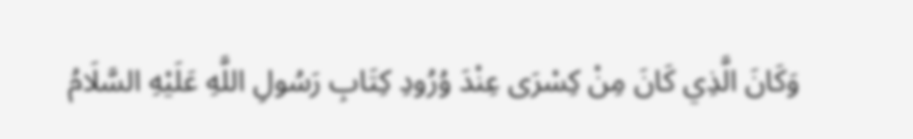وَكَانَ الَّذِي كَانَ مِنْ كِسْرَى عِنْدَ وُرُودِ كِتَابِ رَسُولِ اللَّهِ عَلَيْهِ السَّلَامُ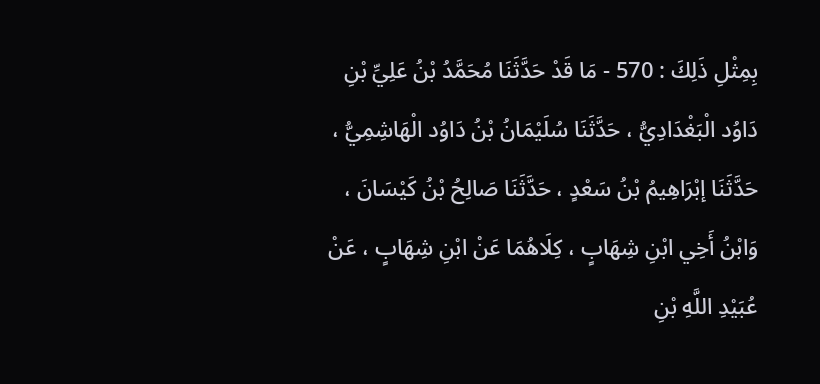بِمِثْلِ ذَلِكَ : 570 - مَا قَدْ حَدَّثَنَا مُحَمَّدُ بْنُ عَلِيِّ بْنِ دَاوُد الْبَغْدَادِيُّ ، حَدَّثَنَا سُلَيْمَانُ بْنُ دَاوُد الْهَاشِمِيُّ ، حَدَّثَنَا إبْرَاهِيمُ بْنُ سَعْدٍ ، حَدَّثَنَا صَالِحُ بْنُ كَيْسَانَ ، وَابْنُ أَخِي ابْنِ شِهَابٍ ، كِلَاهُمَا عَنْ ابْنِ شِهَابٍ ، عَنْ عُبَيْدِ اللَّهِ بْنِ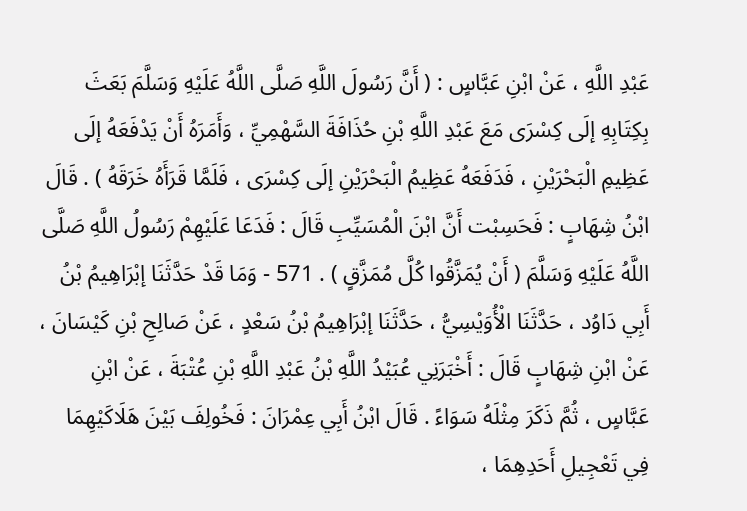عَبْدِ اللَّهِ ، عَنْ ابْنِ عَبَّاسٍ : ( أَنَّ رَسُولَ اللَّهِ صَلَّى اللَّهُ عَلَيْهِ وَسَلَّمَ بَعَثَ بِكِتَابِهِ إلَى كِسْرَى مَعَ عَبْدِ اللَّهِ بْنِ حُذَافَةَ السَّهْمِيِّ ، وَأَمَرَهُ أَنْ يَدْفَعَهُ إلَى عَظِيمِ الْبَحْرَيْنِ ، فَدَفَعَهُ عَظِيمُ الْبَحْرَيْنِ إلَى كِسْرَى ، فَلَمَّا قَرَأَهُ خَرَقَهُ ) . قَالَ ابْنُ شِهَابٍ : فَحَسِبْت أَنَّ ابْنَ الْمُسَيِّبِ قَالَ : فَدَعَا عَلَيْهِمْ رَسُولُ اللَّهِ صَلَّى اللَّهُ عَلَيْهِ وَسَلَّمَ ( أَنْ يُمَزَّقُوا كُلَّ مُمَزَّقٍ ) . 571 - وَمَا قَدْ حَدَّثَنَا إبْرَاهِيمُ بْنُ أَبِي دَاوُد ، حَدَّثَنَا الْأُوَيْسِيُّ ، حَدَّثَنَا إبْرَاهِيمُ بْنُ سَعْدٍ ، عَنْ صَالِحِ بْنِ كَيْسَانَ ، عَنْ ابْنِ شِهَابٍ قَالَ : أَخْبَرَنِي عُبَيْدُ اللَّهِ بْنُ عَبْدِ اللَّهِ بْنِ عُتْبَةَ ، عَنْ ابْنِ عَبَّاسٍ ، ثُمَّ ذَكَرَ مِثْلَهُ سَوَاءً . قَالَ ابْنُ أَبِي عِمْرَانَ : فَخُولِفَ بَيْنَ هَلَاكَيْهِمَا فِي تَعْجِيلِ أَحَدِهِمَا ،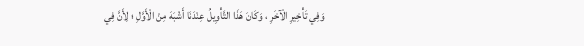وَفِي تَأْخِيرِ الْآخَرِ ، وَكَانَ هَذَا التَّأْوِيلُ عِنْدَنَا أَشْبَهَ مِنْ الْأَوَّلِ ؛ لِأَنَّ فِي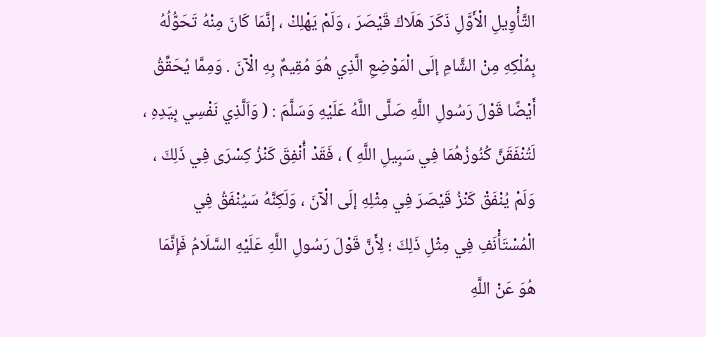التَّأْوِيلِ الْأَوَّلِ ذَكَرَ هَلَاكَ قَيْصَرَ ، وَلَمْ يَهْلِكْ ، إنَّمَا كَانَ مِنْهُ تَحَوُّلُهُ بِمُلْكِهِ مِنْ الشَّامِ إلَى الْمَوْضِعِ الَّذِي هُوَ مُقِيمٌ بِهِ الْآنَ . وَمِمَّا يُحَقِّقُ أَيْضًا قَوْلَ رَسُولِ اللَّهِ صَلَّى اللَّهُ عَلَيْهِ وَسَلَّمَ : ( وَاَلَّذِي نَفْسِي بِيَدِهِ ، لَتُنْفَقَنَّ كُنُوزُهُمَا فِي سَبِيلِ اللَّهِ ) ، فَقَدْ أُنْفِقَ كَنْزُ كِسْرَى فِي ذَلِكَ ، وَلَمْ يُنْفَقْ كَنْزُ قَيْصَرَ فِي مِثْلِهِ إلَى الْآنَ ، وَلَكِنَّهُ سَيُنْفَقُ فِي الْمُسْتَأْنَفِ فِي مِثْلِ ذَلِكَ ؛ لِأَنَّ قَوْلَ رَسُولِ اللَّهِ عَلَيْهِ السَّلَامُ فَإِنَّمَا هُوَ عَنْ اللَّهِ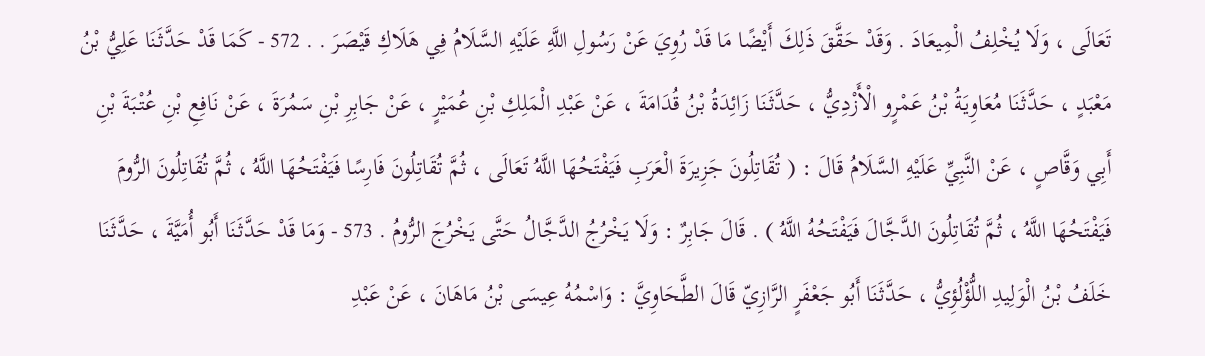تَعَالَى ، وَلَا يُخْلِفُ الْمِيعَادَ . وَقَدْ حَقَّقَ ذَلِكَ أَيْضًا مَا قَدْ رُوِيَ عَنْ رَسُولِ اللَّهِ عَلَيْهِ السَّلَامُ فِي هَلَاكِ قَيْصَرَ . . 572 - كَمَا قَدْ حَدَّثَنَا عَلِيُّ بْنُ مَعْبَدٍ ، حَدَّثَنَا مُعَاوِيَةُ بْنُ عَمْرٍو الْأَزْدِيُّ ، حَدَّثَنَا زَائِدَةُ بْنُ قُدَامَةَ ، عَنْ عَبْدِ الْمَلِكِ بْنِ عُمَيْرٍ ، عَنْ جَابِرِ بْنِ سَمُرَةَ ، عَنْ نَافِعِ بْنِ عُتْبَةَ بْنِ أَبِي وَقَّاصٍ ، عَنْ النَّبِيِّ عَلَيْهِ السَّلَامُ قَالَ : ( تُقَاتِلُونَ جَزِيرَةَ الْعَرَبِ فَيَفْتَحُهَا اللَّهُ تَعَالَى ، ثُمَّ تُقَاتِلُونَ فَارِسًا فَيَفْتَحُهَا اللَّهُ ، ثُمَّ تُقَاتِلُونَ الرُّومَ فَيَفْتَحُهَا اللَّهُ ، ثُمَّ تُقَاتِلُونَ الدَّجَّالَ فَيَفْتَحُهُ اللَّهُ ) . قَالَ جَابِرٌ : وَلَا يَخْرُجُ الدَّجَّالُ حَتَّى يَخْرُجَ الرُّومُ . 573 - وَمَا قَدْ حَدَّثَنَا أَبُو أُمَيَّةَ ، حَدَّثَنَا خَلَفُ بْنُ الْوَلِيدِ اللُّؤْلُؤِيُّ ، حَدَّثَنَا أَبُو جَعْفَرٍ الرَّازِيّ قَالَ الطَّحَاوِيَّ : وَاسْمُهُ عِيسَى بْنُ مَاهَانَ ، عَنْ عَبْدِ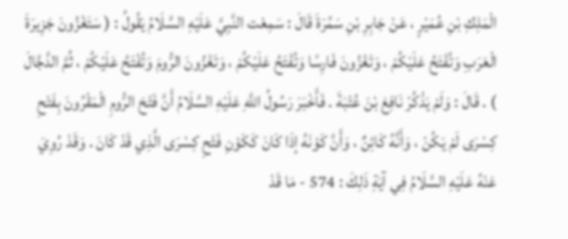الْمَلِكِ بْنِ عُمَيْرٍ ، عَنْ جَابِرِ بْنِ سَمُرَةَ قَالَ : سَمِعْت النَّبِيَّ عَلَيْهِ السَّلَامُ يَقُولُ : ( سَتَغْزُونَ جَزِيرَةَ الْعَرَبِ وَتُفْتَحُ عَلَيْكُمْ ، وَتَغْزُونَ فَارِسًا وَتُفْتَحُ عَلَيْكُمْ ، وَتَغْزُونَ الرُّومَ وَتُفْتَحُ عَلَيْكُمْ ، ثُمَّ الدَّجَّالَ ) . قَالَ : وَلَمْ يَذْكُرْ نَافِعَ بْنَ عُتْبَةَ . فَأَخْبَرَ رَسُولُ اللَّهِ عَلَيْهِ السَّلَامُ أَنَّ فَتْحَ الرُّومِ الْمَقْرُونَ بِفَتْحِ كِسْرَى لَمْ يَكُنْ ، وَأَنَّهُ كَائِنٌ ، وَأَنَّ كَوْنَهُ إذَا كَانَ كَكَوْنِ فَتْحِ كِسْرَى الَّذِي قَدْ كَانَ . وَقَدْ رُوِيَ عَنْهُ عَلَيْهِ السَّلَامُ فِي آيَةِ ذَلِكَ : 574 - مَا قَدْ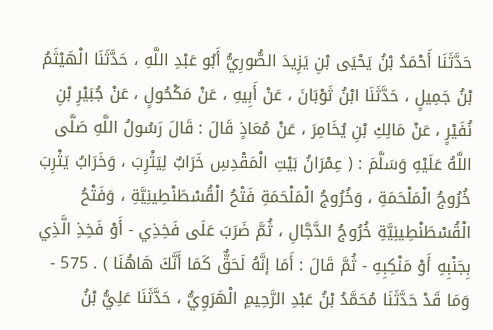حَدَّثَنَا أَحْمَدُ بْنُ يَحْيَى بْنِ يَزِيدَ الصُّورِيُّ أَبُو عَبْدِ اللَّهِ ، حَدَّثَنَا الْهَيْثَمُ بْنُ جَمِيلٍ ، حَدَّثَنَا ابْنُ ثَوْبَانَ ، عَنْ أَبِيهِ ، عَنْ مَكْحُولٍ ، عَنْ جُبَيْرِ بْنِ نُفَيْرٍ ، عَنْ مَالِكِ بْنِ يُخَامِرَ ، عَنْ مُعَاذٍ قَالَ : قَالَ رَسُولُ اللَّهِ صَلَّى اللَّهُ عَلَيْهِ وَسَلَّمَ : ( عِمْرَانُ بَيْتِ الْمَقْدِسِ خَرَابٌ لِيَثْرِبَ ، وَخَرَابُ يَثْرِبَ خُرُوجُ الْمَلْحَمَةِ ، وَخُرُوجُ الْمَلْحَمَةِ فَتْحُ الْقُسْطَنْطِينِيَّةِ ، وَفَتْحُ الْقُسْطَنْطِينِيَّةِ خُرُوجُ الدَّجَّالِ ، ثُمَّ ضَرَبَ عَلَى فَخِذِي - أَوْ فَخِذِ الَّذِي بِجَنْبِهِ أَوْ مَنْكِبِهِ - ثُمَّ قَالَ : أَمَا إنَّهُ لَحَقٌّ كَمَا أَنَّكَ هَاهُنَا ) . 575 - وَمَا قَدْ حَدَّثَنَا مُحَمَّدُ بْنُ عَبْدِ الرَّحِيمِ الْهَرَوِيُّ ، حَدَّثَنَا عَلِيُّ بْنُ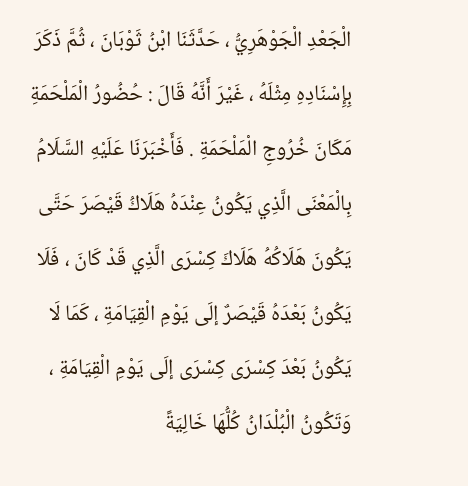الْجَعْدِ الْجَوْهَرِيُّ ، حَدَّثَنَا ابْنُ ثَوْبَانَ ، ثُمَّ ذَكَرَ بِإِسْنَادِهِ مِثْلَهُ ، غَيْرَ أَنَّهُ قَالَ : حُضُورُ الْمَلْحَمَةِ مَكَانَ خُرُوجِ الْمَلْحَمَةِ . فَأَخْبَرَنَا عَلَيْهِ السَّلَامُ بِالْمَعْنَى الَّذِي يَكُونُ عِنْدَهُ هَلَاكُ قَيْصَرَ حَتَّى يَكُونَ هَلَاكُهُ هَلَاكَ كِسْرَى الَّذِي قَدْ كَانَ ، فَلَا يَكُونُ بَعْدَهُ قَيْصَرٌ إلَى يَوْمِ الْقِيَامَةِ ، كَمَا لَا يَكُونُ بَعْدَ كِسْرَى كِسْرَى إلَى يَوْمِ الْقِيَامَةِ ، وَتَكُونُ الْبُلْدَانُ كُلُّهَا خَالِيَةً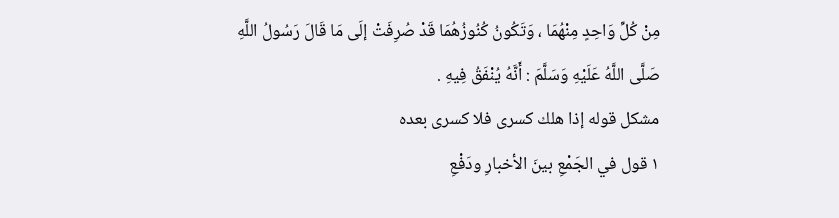مِنْ كُلِّ وَاحِدٍ مِنْهُمَا ، وَتَكُونُ كُنُوزُهُمَا قَدْ صُرِفَتْ إلَى مَا قَالَ رَسُولُ اللَّهِ صَلَّى اللَّهُ عَلَيْهِ وَسَلَّمَ : أَنَّهُ يُنْفَقُ فِيهِ .
مشكل قوله إذا هلك كسرى فلا كسرى بعده
١ قول في الجَمْعِ بينَ الأخبارِ ودَفْعِ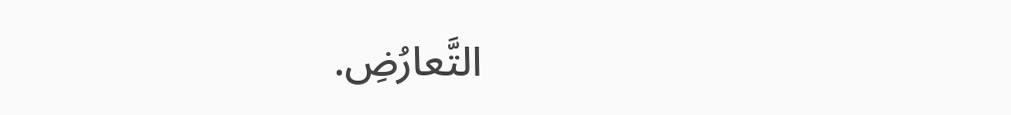التَّعارُضِ.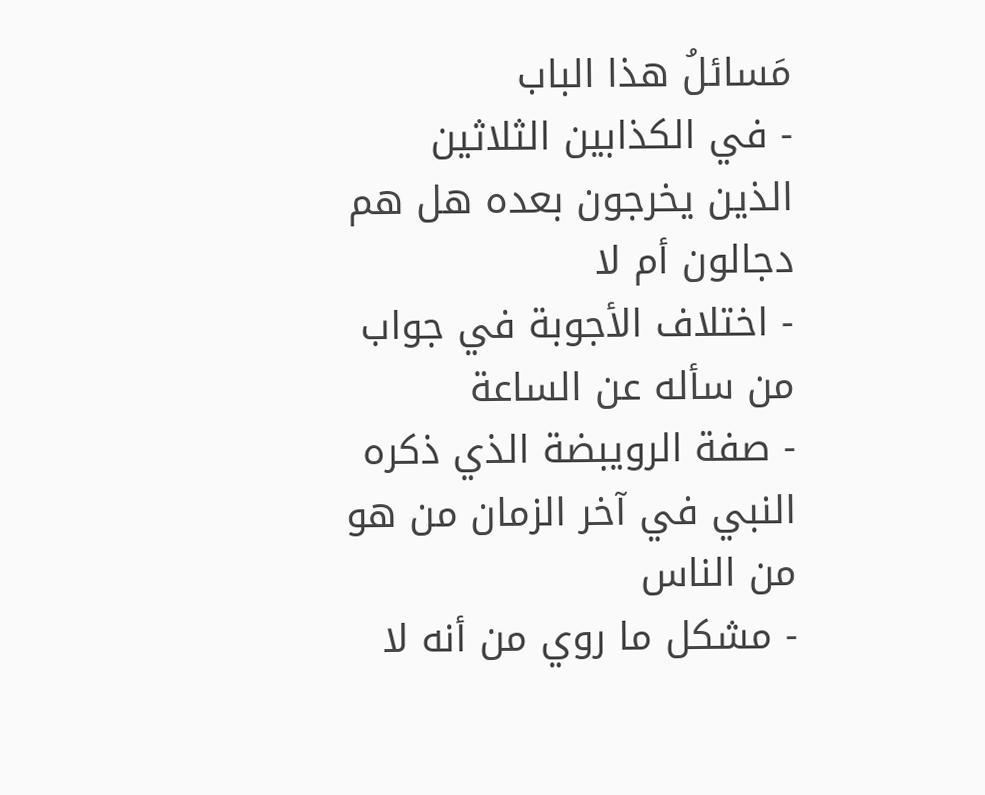مَسائلُ هذا الباب
- في الكذابين الثلاثين الذين يخرجون بعده هل هم دجالون أم لا
- اختلاف الأجوبة في جواب من سأله عن الساعة
- صفة الرويبضة الذي ذكره النبي في آخر الزمان من هو من الناس
- مشكل ما روي من أنه لا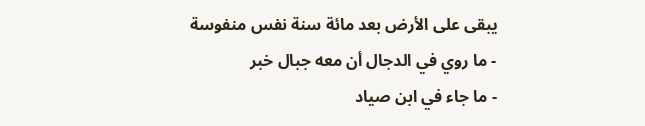يبقى على الأرض بعد مائة سنة نفس منفوسة
- ما روي في الدجال أن معه جبال خبر
- ما جاء في ابن صياد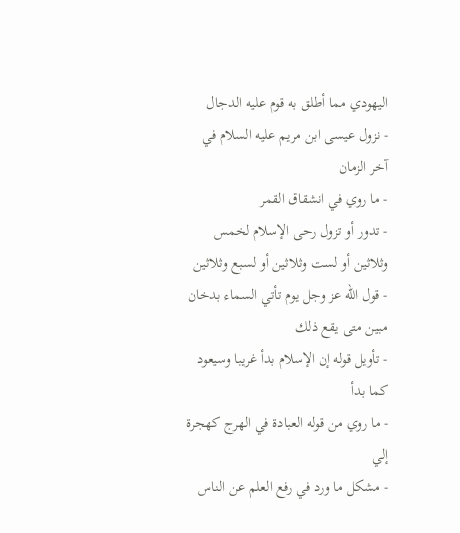اليهودي مما أطلق به قوم عليه الدجال
- نزول عيسى ابن مريم عليه السلام في آخر الزمان
- ما روي في انشقاق القمر
- تدور أو تزول رحى الإسلام لخمس وثلاثين أو لست وثلاثين أو لسبع وثلاثين
- قول الله عز وجل يوم تأتي السماء بدخان مبين متى يقع ذلك
- تأويل قوله إن الإسلام بدأ غريبا وسيعود كما بدأ
- ما روي من قوله العبادة في الهرج كهجرة إلي
- مشكل ما ورد في رفع العلم عن الناس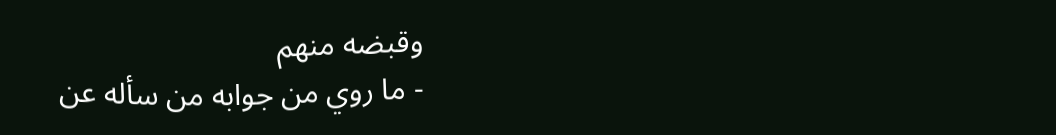وقبضه منهم
- ما روي من جوابه من سأله عن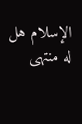الإسلام هل له منتهى